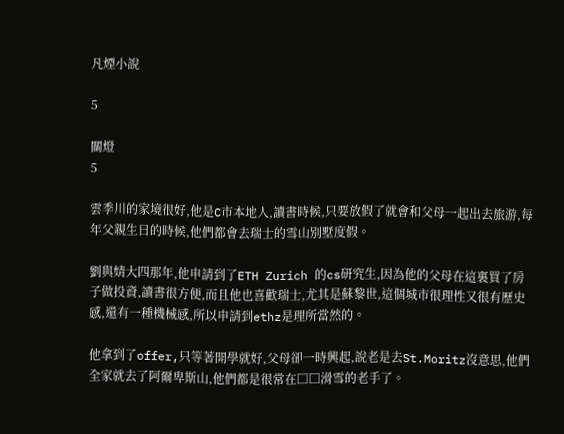凡煙小說

5

關燈
5

雲季川的家境很好,他是C市本地人,讀書時候,只要放假了就會和父母一起出去旅游,每年父親生日的時候,他們都會去瑞士的雪山別墅度假。

劉與婧大四那年,他申請到了ETH Zurich 的cs研究生,因為他的父母在這裏買了房子做投資,讀書很方便,而且他也喜歡瑞士,尤其是蘇黎世,這個城市很理性又很有歷史感,還有一種機械感,所以申請到ethz是理所當然的。

他拿到了offer,只等著開學就好,父母卻一時興起,說老是去St.Moritz沒意思,他們全家就去了阿爾卑斯山,他們都是很常在□□滑雪的老手了。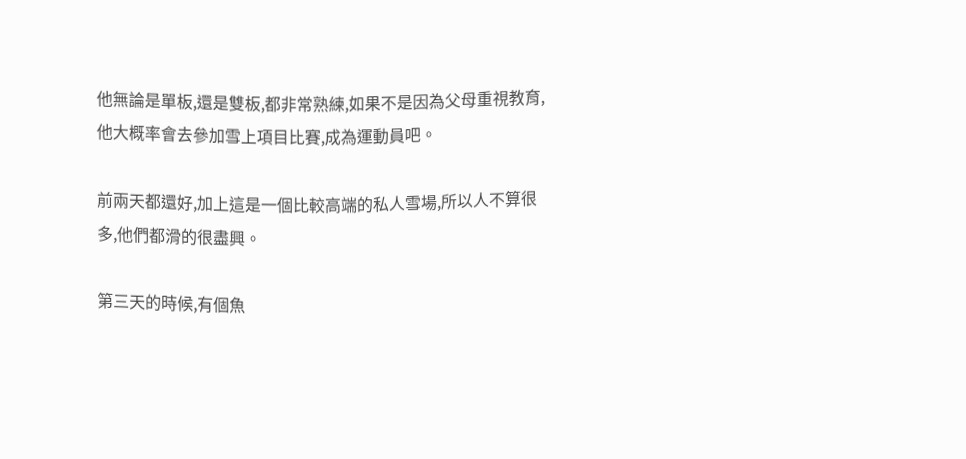他無論是單板,還是雙板,都非常熟練,如果不是因為父母重視教育,他大概率會去參加雪上項目比賽,成為運動員吧。

前兩天都還好,加上這是一個比較高端的私人雪場,所以人不算很多,他們都滑的很盡興。

第三天的時候,有個魚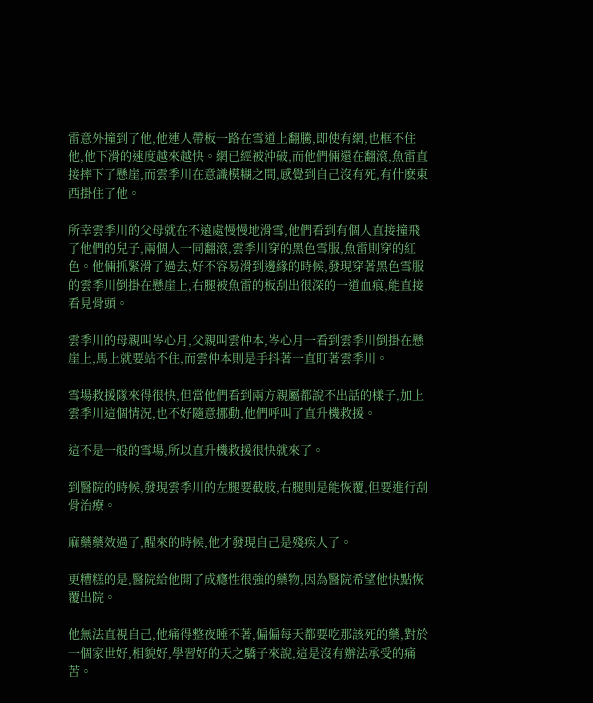雷意外撞到了他,他連人帶板一路在雪道上翻騰,即使有網,也框不住他,他下滑的速度越來越快。網已經被沖破,而他們倆還在翻滾,魚雷直接摔下了懸崖,而雲季川在意識模糊之間,感覺到自己沒有死,有什麽東西掛住了他。

所幸雲季川的父母就在不遠處慢慢地滑雪,他們看到有個人直接撞飛了他們的兒子,兩個人一同翻滾,雲季川穿的黑色雪服,魚雷則穿的紅色。他倆抓緊滑了過去,好不容易滑到邊緣的時候,發現穿著黑色雪服的雲季川倒掛在懸崖上,右腿被魚雷的板刮出很深的一道血痕,能直接看見骨頭。

雲季川的母親叫岑心月,父親叫雲仲本,岑心月一看到雲季川倒掛在懸崖上,馬上就要站不住,而雲仲本則是手抖著一直盯著雲季川。

雪場救援隊來得很快,但當他們看到兩方親屬都說不出話的樣子,加上雲季川這個情況,也不好隨意挪動,他們呼叫了直升機救援。

這不是一般的雪場,所以直升機救援很快就來了。

到醫院的時候,發現雲季川的左腿要截肢,右腿則是能恢覆,但要進行刮骨治療。

麻藥藥效過了,醒來的時候,他才發現自己是殘疾人了。

更糟糕的是,醫院給他開了成癮性很強的藥物,因為醫院希望他快點恢覆出院。

他無法直視自己,他痛得整夜睡不著,偏偏每天都要吃那該死的藥,對於一個家世好,相貌好,學習好的天之驕子來說,這是沒有辦法承受的痛苦。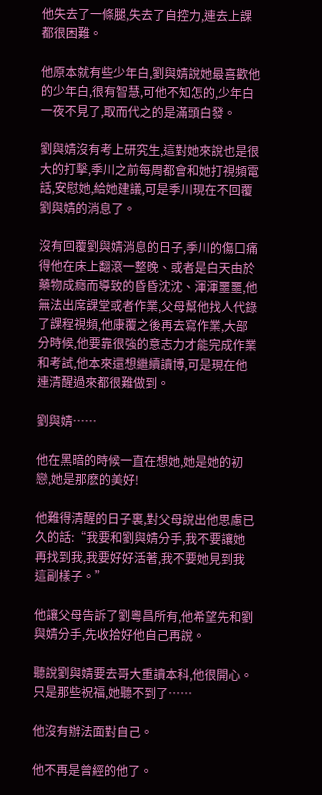他失去了一條腿,失去了自控力,連去上課都很困難。

他原本就有些少年白,劉與婧說她最喜歡他的少年白,很有智慧,可他不知怎的,少年白一夜不見了,取而代之的是滿頭白發。

劉與婧沒有考上研究生,這對她來說也是很大的打擊,季川之前每周都會和她打視頻電話,安慰她,給她建議,可是季川現在不回覆劉與婧的消息了。

沒有回覆劉與婧消息的日子,季川的傷口痛得他在床上翻滾一整晚、或者是白天由於藥物成癮而導致的昏昏沈沈、渾渾噩噩,他無法出席課堂或者作業,父母幫他找人代錄了課程視頻,他康覆之後再去寫作業,大部分時候,他要靠很強的意志力才能完成作業和考試,他本來還想繼續讀博,可是現在他連清醒過來都很難做到。

劉與婧……

他在黑暗的時候一直在想她,她是她的初戀,她是那麽的美好!

他難得清醒的日子裏,對父母說出他思慮已久的話:“我要和劉與婧分手,我不要讓她再找到我,我要好好活著,我不要她見到我這副樣子。”

他讓父母告訴了劉粵昌所有,他希望先和劉與婧分手,先收拾好他自己再說。

聽說劉與婧要去哥大重讀本科,他很開心。只是那些祝福,她聽不到了……

他沒有辦法面對自己。

他不再是曾經的他了。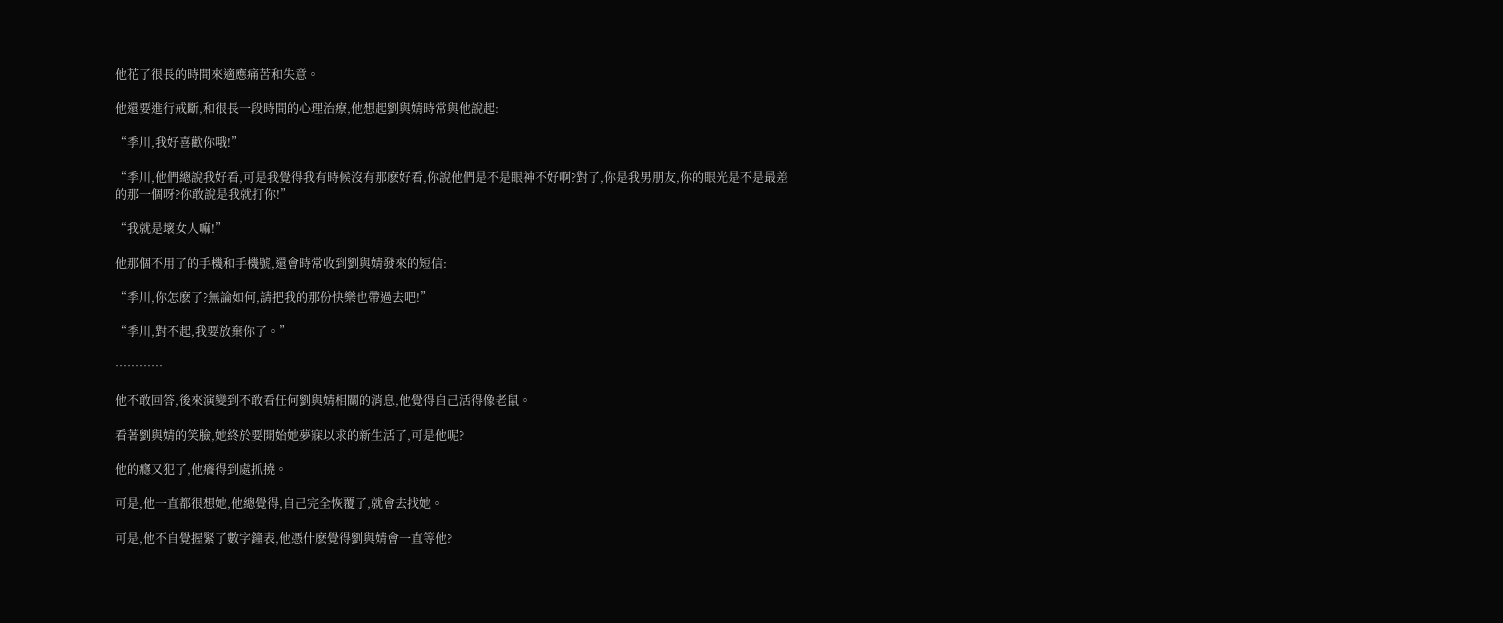他花了很長的時間來適應痛苦和失意。

他還要進行戒斷,和很長一段時間的心理治療,他想起劉與婧時常與他說起:

“季川,我好喜歡你哦!”

“季川,他們總說我好看,可是我覺得我有時候沒有那麽好看,你說他們是不是眼神不好啊?對了,你是我男朋友,你的眼光是不是最差的那一個呀?你敢說是我就打你!”

“我就是壞女人嘛!”

他那個不用了的手機和手機號,還會時常收到劉與婧發來的短信:

“季川,你怎麽了?無論如何,請把我的那份快樂也帶過去吧!”

“季川,對不起,我要放棄你了。”

…………

他不敢回答,後來演變到不敢看任何劉與婧相關的消息,他覺得自己活得像老鼠。

看著劉與婧的笑臉,她終於要開始她夢寐以求的新生活了,可是他呢?

他的癮又犯了,他癢得到處抓撓。

可是,他一直都很想她,他總覺得,自己完全恢覆了,就會去找她。

可是,他不自覺握緊了數字鐘表,他憑什麽覺得劉與婧會一直等他?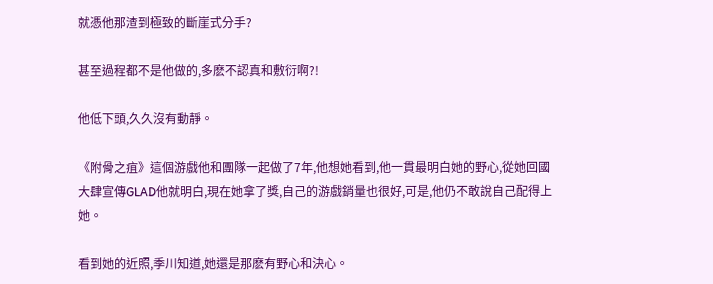就憑他那渣到極致的斷崖式分手?

甚至過程都不是他做的,多麽不認真和敷衍啊?!

他低下頭,久久沒有動靜。

《附骨之疽》這個游戲他和團隊一起做了7年,他想她看到,他一貫最明白她的野心,從她回國大肆宣傳GLAD他就明白,現在她拿了獎,自己的游戲銷量也很好,可是,他仍不敢說自己配得上她。

看到她的近照,季川知道,她還是那麽有野心和決心。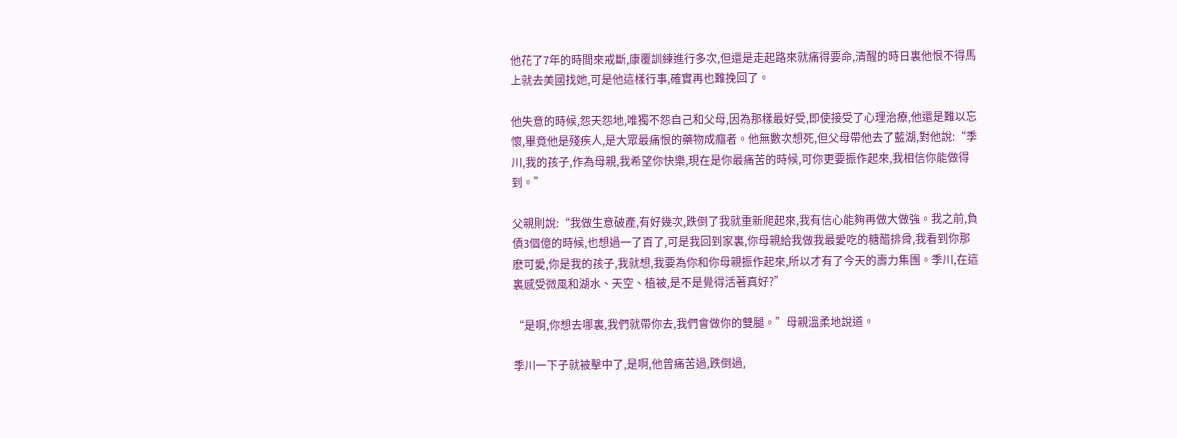他花了7年的時間來戒斷,康覆訓練進行多次,但還是走起路來就痛得要命,清醒的時日裏他恨不得馬上就去美國找她,可是他這樣行事,確實再也難挽回了。

他失意的時候,怨天怨地,唯獨不怨自己和父母,因為那樣最好受,即使接受了心理治療,他還是難以忘懷,畢竟他是殘疾人,是大眾最痛恨的藥物成癮者。他無數次想死,但父母帶他去了藍湖,對他說:“季川,我的孩子,作為母親,我希望你快樂,現在是你最痛苦的時候,可你更要振作起來,我相信你能做得到。”

父親則說:“我做生意破產,有好幾次,跌倒了我就重新爬起來,我有信心能夠再做大做強。我之前,負債3個億的時候,也想過一了百了,可是我回到家裏,你母親給我做我最愛吃的糖醋排骨,我看到你那麽可愛,你是我的孩子,我就想,我要為你和你母親振作起來,所以才有了今天的壽力集團。季川,在這裏感受微風和湖水、天空、植被,是不是覺得活著真好?”

“是啊,你想去哪裏,我們就帶你去,我們會做你的雙腿。”母親溫柔地說道。

季川一下子就被擊中了,是啊,他曾痛苦過,跌倒過,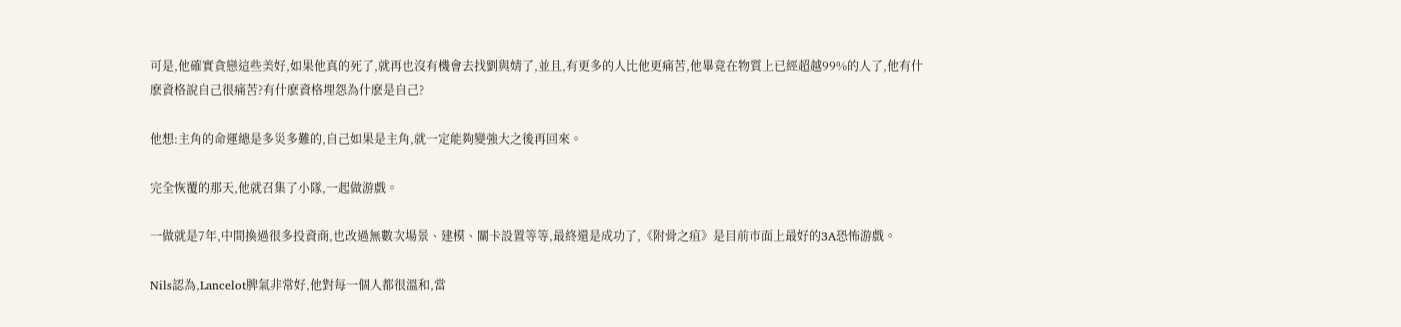可是,他確實貪戀這些美好,如果他真的死了,就再也沒有機會去找劉與婧了,並且,有更多的人比他更痛苦,他畢竟在物質上已經超越99%的人了,他有什麽資格說自己很痛苦?有什麽資格埋怨為什麽是自己?

他想:主角的命運總是多災多難的,自己如果是主角,就一定能夠變強大之後再回來。

完全恢覆的那天,他就召集了小隊,一起做游戲。

一做就是7年,中間換過很多投資商,也改過無數次場景、建模、關卡設置等等,最終還是成功了,《附骨之疽》是目前市面上最好的3A恐怖游戲。

Nils認為,Lancelot脾氣非常好,他對每一個人都很溫和,當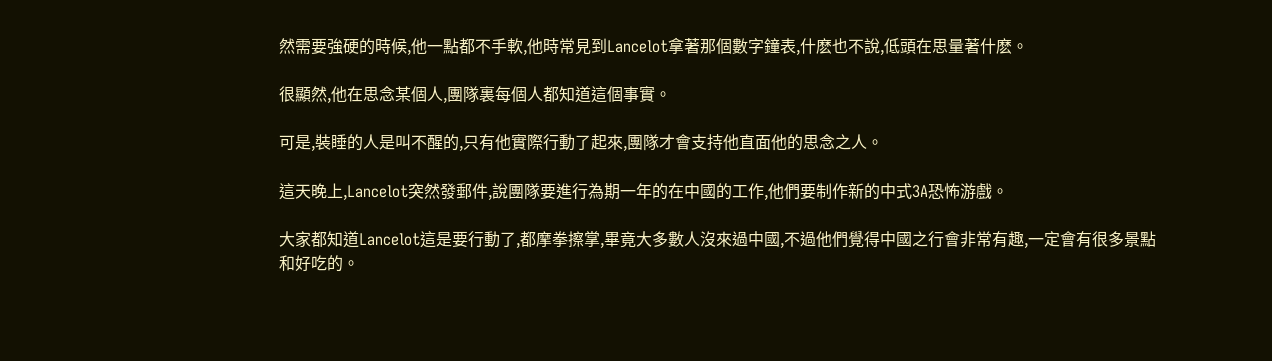然需要強硬的時候,他一點都不手軟,他時常見到Lancelot拿著那個數字鐘表,什麽也不說,低頭在思量著什麽。

很顯然,他在思念某個人,團隊裏每個人都知道這個事實。

可是,裝睡的人是叫不醒的,只有他實際行動了起來,團隊才會支持他直面他的思念之人。

這天晚上,Lancelot突然發郵件,說團隊要進行為期一年的在中國的工作,他們要制作新的中式3A恐怖游戲。

大家都知道Lancelot這是要行動了,都摩拳擦掌,畢竟大多數人沒來過中國,不過他們覺得中國之行會非常有趣,一定會有很多景點和好吃的。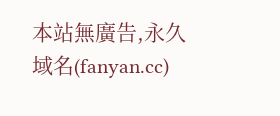本站無廣告,永久域名(fanyan.cc)